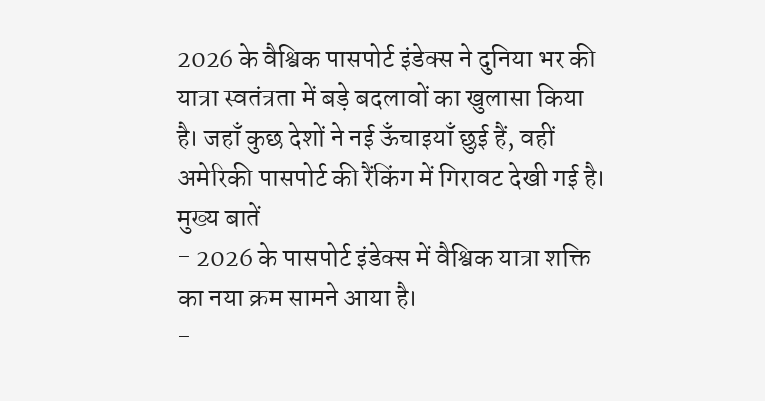2026 के वैश्विक पासपोर्ट इंडेक्स ने दुनिया भर की यात्रा स्वतंत्रता में बड़े बदलावों का खुलासा किया है। जहाँ कुछ देशों ने नई ऊँचाइयाँ छुई हैं, वहीं अमेरिकी पासपोर्ट की रैंकिंग में गिरावट देखी गई है।
मुख्य बातें
- 2026 के पासपोर्ट इंडेक्स में वैश्विक यात्रा शक्ति का नया क्रम सामने आया है।
-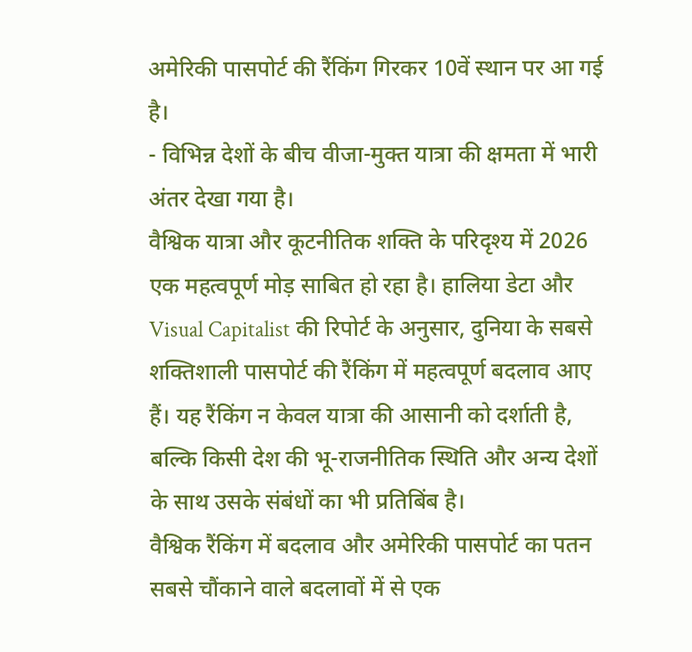अमेरिकी पासपोर्ट की रैंकिंग गिरकर 10वें स्थान पर आ गई है।
- विभिन्न देशों के बीच वीजा-मुक्त यात्रा की क्षमता में भारी अंतर देखा गया है।
वैश्विक यात्रा और कूटनीतिक शक्ति के परिदृश्य में 2026 एक महत्वपूर्ण मोड़ साबित हो रहा है। हालिया डेटा और Visual Capitalist की रिपोर्ट के अनुसार, दुनिया के सबसे शक्तिशाली पासपोर्ट की रैंकिंग में महत्वपूर्ण बदलाव आए हैं। यह रैंकिंग न केवल यात्रा की आसानी को दर्शाती है, बल्कि किसी देश की भू-राजनीतिक स्थिति और अन्य देशों के साथ उसके संबंधों का भी प्रतिबिंब है।
वैश्विक रैंकिंग में बदलाव और अमेरिकी पासपोर्ट का पतन
सबसे चौंकाने वाले बदलावों में से एक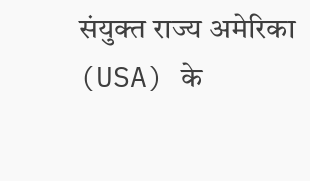संयुक्त राज्य अमेरिका (USA) के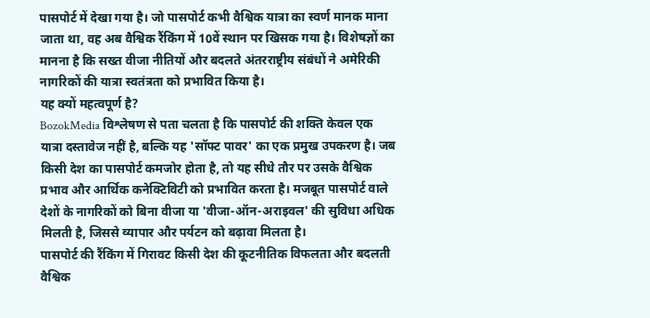पासपोर्ट में देखा गया है। जो पासपोर्ट कभी वैश्विक यात्रा का स्वर्ण मानक माना जाता था, वह अब वैश्विक रैंकिंग में 10वें स्थान पर खिसक गया है। विशेषज्ञों का मानना है कि सख्त वीजा नीतियों और बदलते अंतरराष्ट्रीय संबंधों ने अमेरिकी नागरिकों की यात्रा स्वतंत्रता को प्रभावित किया है।
यह क्यों महत्वपूर्ण है?
BozokMedia विश्लेषण से पता चलता है कि पासपोर्ट की शक्ति केवल एक यात्रा दस्तावेज नहीं है, बल्कि यह 'सॉफ्ट पावर' का एक प्रमुख उपकरण है। जब किसी देश का पासपोर्ट कमजोर होता है, तो यह सीधे तौर पर उसके वैश्विक प्रभाव और आर्थिक कनेक्टिविटी को प्रभावित करता है। मजबूत पासपोर्ट वाले देशों के नागरिकों को बिना वीजा या 'वीजा-ऑन-अराइवल' की सुविधा अधिक मिलती है, जिससे व्यापार और पर्यटन को बढ़ावा मिलता है।
पासपोर्ट की रैंकिंग में गिरावट किसी देश की कूटनीतिक विफलता और बदलती वैश्विक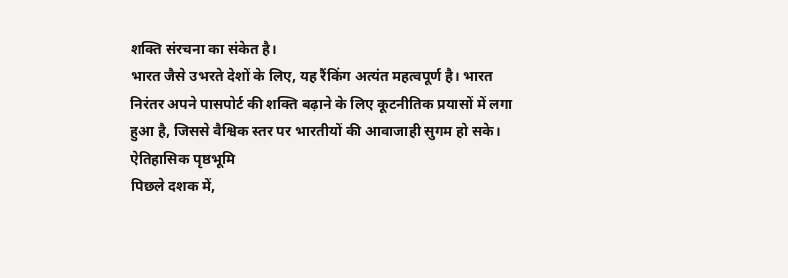शक्ति संरचना का संकेत है।
भारत जैसे उभरते देशों के लिए, यह रैंकिंग अत्यंत महत्वपूर्ण है। भारत निरंतर अपने पासपोर्ट की शक्ति बढ़ाने के लिए कूटनीतिक प्रयासों में लगा हुआ है, जिससे वैश्विक स्तर पर भारतीयों की आवाजाही सुगम हो सके।
ऐतिहासिक पृष्ठभूमि
पिछले दशक में,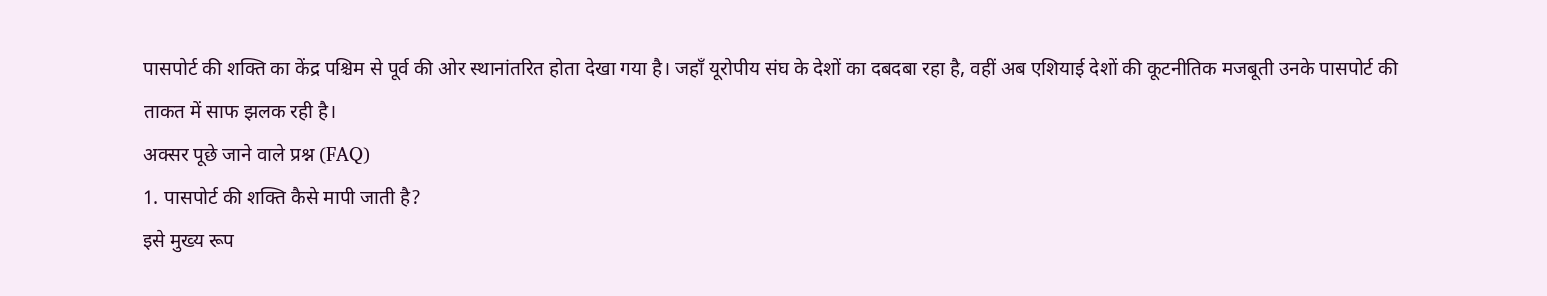पासपोर्ट की शक्ति का केंद्र पश्चिम से पूर्व की ओर स्थानांतरित होता देखा गया है। जहाँ यूरोपीय संघ के देशों का दबदबा रहा है, वहीं अब एशियाई देशों की कूटनीतिक मजबूती उनके पासपोर्ट की ताकत में साफ झलक रही है।
अक्सर पूछे जाने वाले प्रश्न (FAQ)
1. पासपोर्ट की शक्ति कैसे मापी जाती है?
इसे मुख्य रूप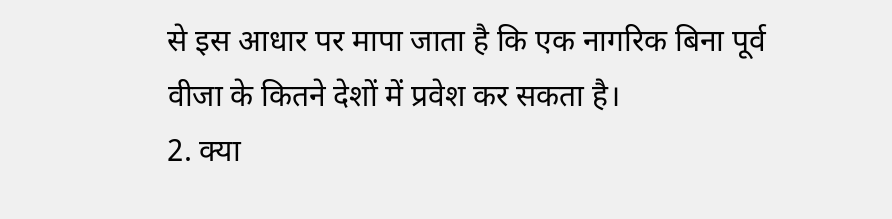से इस आधार पर मापा जाता है कि एक नागरिक बिना पूर्व वीजा के कितने देशों में प्रवेश कर सकता है।
2. क्या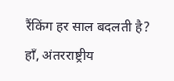रैंकिंग हर साल बदलती है?
हाँ, अंतरराष्ट्रीय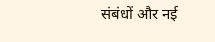संबंधों और नई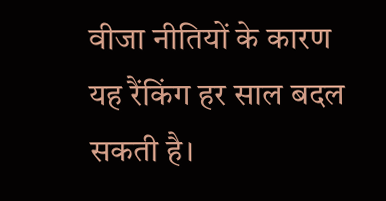वीजा नीतियों के कारण यह रैंकिंग हर साल बदल सकती है।